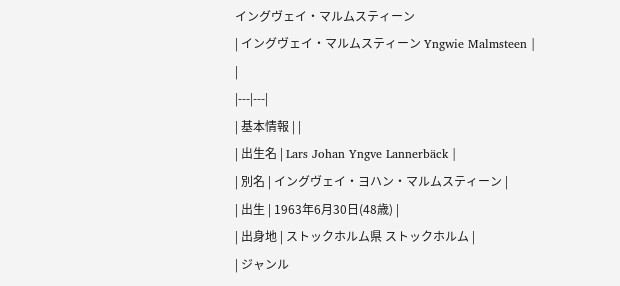イングヴェイ・マルムスティーン
| イングヴェイ・マルムスティーン Yngwie Malmsteen |
|
|---|---|
| 基本情報 | |
| 出生名 | Lars Johan Yngve Lannerbäck |
| 別名 | イングヴェイ・ヨハン・マルムスティーン |
| 出生 | 1963年6月30日(48歳) |
| 出身地 | ストックホルム県 ストックホルム |
| ジャンル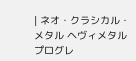| ネオ・クラシカル・メタル ヘヴィメタル プログレ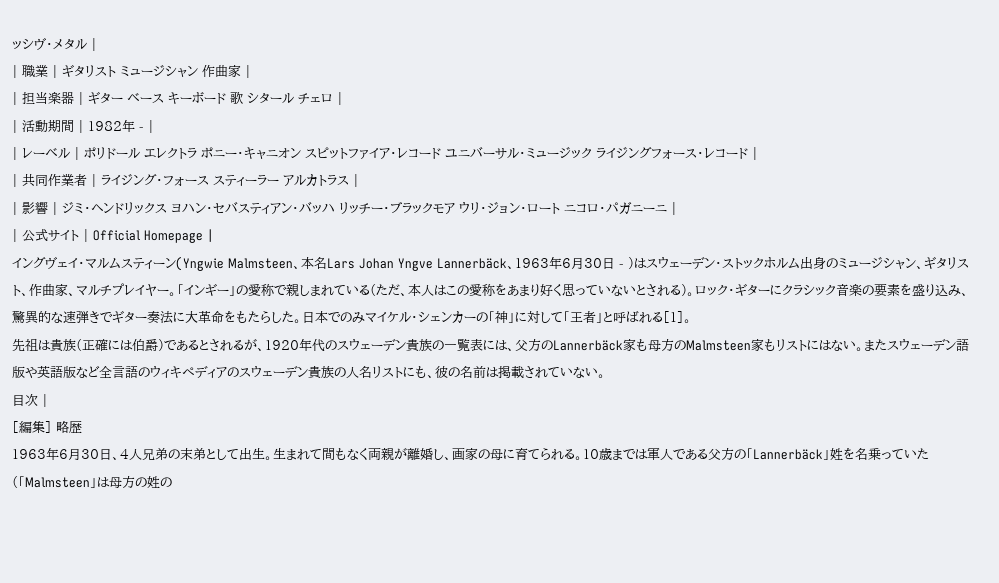ッシヴ・メタル |
| 職業 | ギタリスト ミュージシャン 作曲家 |
| 担当楽器 | ギター ベース キーボード 歌 シタール チェロ |
| 活動期間 | 1982年 - |
| レーベル | ポリドール エレクトラ ポニー・キャニオン スピットファイア・レコード ユニバーサル・ミュージック ライジングフォース・レコード |
| 共同作業者 | ライジング・フォース スティーラー アルカトラス |
| 影響 | ジミ・ヘンドリックス ヨハン・セバスティアン・バッハ リッチー・ブラックモア ウリ・ジョン・ロート ニコロ・パガニーニ |
| 公式サイト | Official Homepage |
イングヴェイ・マルムスティーン(Yngwie Malmsteen、本名Lars Johan Yngve Lannerbäck、1963年6月30日 - )はスウェーデン・ストックホルム出身のミュージシャン、ギタリスト、作曲家、マルチプレイヤー。「インギー」の愛称で親しまれている(ただ、本人はこの愛称をあまり好く思っていないとされる)。ロック・ギターにクラシック音楽の要素を盛り込み、驚異的な速弾きでギター奏法に大革命をもたらした。日本でのみマイケル・シェンカーの「神」に対して「王者」と呼ばれる[1]。
先祖は貴族(正確には伯爵)であるとされるが、1920年代のスウェーデン貴族の一覧表には、父方のLannerbäck家も母方のMalmsteen家もリストにはない。またスウェーデン語版や英語版など全言語のウィキペディアのスウェーデン貴族の人名リストにも、彼の名前は掲載されていない。
目次 |
[編集] 略歴
1963年6月30日、4人兄弟の末弟として出生。生まれて間もなく両親が離婚し、画家の母に育てられる。10歳までは軍人である父方の「Lannerbäck」姓を名乗っていた(「Malmsteen」は母方の姓の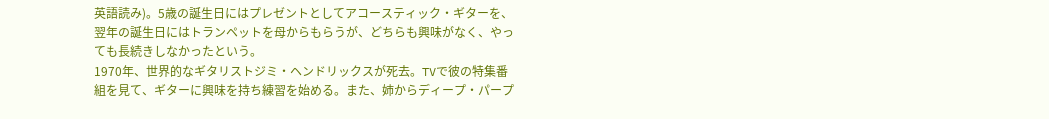英語読み)。5歳の誕生日にはプレゼントとしてアコースティック・ギターを、翌年の誕生日にはトランペットを母からもらうが、どちらも興味がなく、やっても長続きしなかったという。
1970年、世界的なギタリストジミ・ヘンドリックスが死去。TVで彼の特集番組を見て、ギターに興味を持ち練習を始める。また、姉からディープ・パープ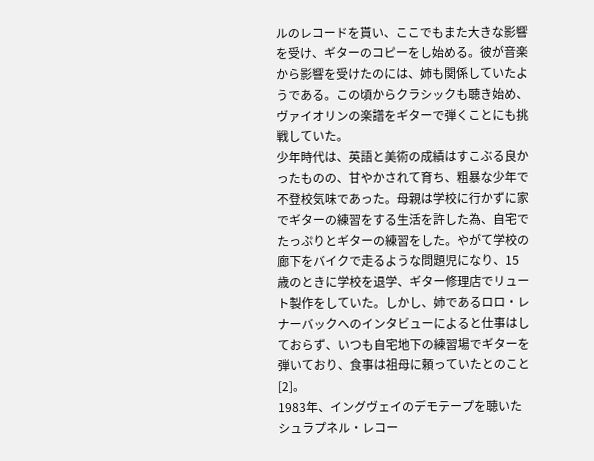ルのレコードを貰い、ここでもまた大きな影響を受け、ギターのコピーをし始める。彼が音楽から影響を受けたのには、姉も関係していたようである。この頃からクラシックも聴き始め、ヴァイオリンの楽譜をギターで弾くことにも挑戦していた。
少年時代は、英語と美術の成績はすこぶる良かったものの、甘やかされて育ち、粗暴な少年で不登校気味であった。母親は学校に行かずに家でギターの練習をする生活を許した為、自宅でたっぷりとギターの練習をした。やがて学校の廊下をバイクで走るような問題児になり、15歳のときに学校を退学、ギター修理店でリュート製作をしていた。しかし、姉であるロロ・レナーバックへのインタビューによると仕事はしておらず、いつも自宅地下の練習場でギターを弾いており、食事は祖母に頼っていたとのこと[2]。
1983年、イングヴェイのデモテープを聴いたシュラプネル・レコー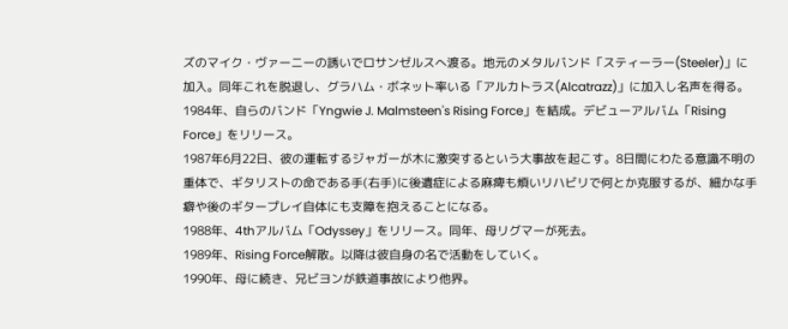ズのマイク・ヴァーニーの誘いでロサンゼルスへ渡る。地元のメタルバンド「スティーラー(Steeler)」に加入。同年これを脱退し、グラハム・ボネット率いる「アルカトラス(Alcatrazz)」に加入し名声を得る。
1984年、自らのバンド「Yngwie J. Malmsteen's Rising Force」を結成。デビューアルバム「Rising Force」をリリース。
1987年6月22日、彼の運転するジャガーが木に激突するという大事故を起こす。8日間にわたる意識不明の重体で、ギタリストの命である手(右手)に後遺症による麻痺も煩いリハビリで何とか克服するが、細かな手癖や後のギタープレイ自体にも支障を抱えることになる。
1988年、4thアルバム「Odyssey」をリリース。同年、母リグマーが死去。
1989年、Rising Force解散。以降は彼自身の名で活動をしていく。
1990年、母に続き、兄ビヨンが鉄道事故により他界。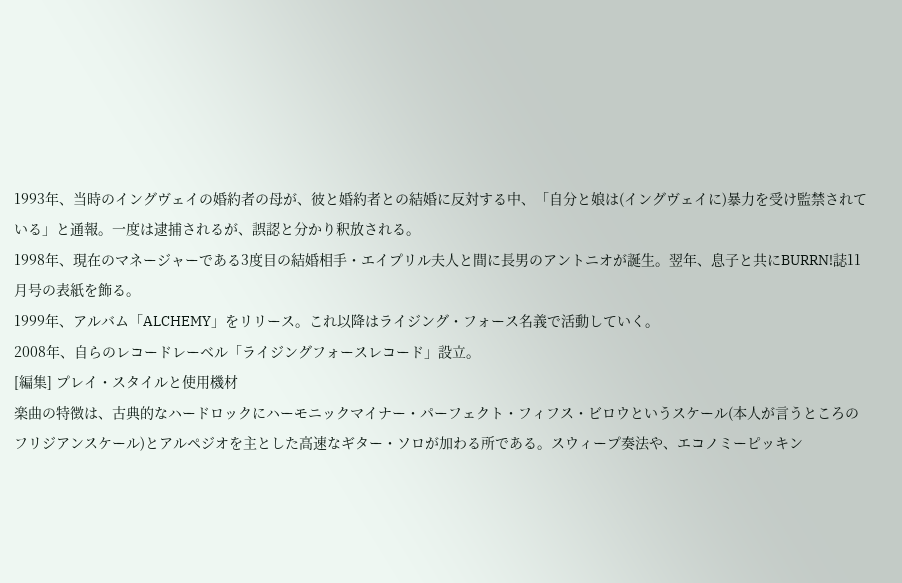1993年、当時のイングヴェイの婚約者の母が、彼と婚約者との結婚に反対する中、「自分と娘は(イングヴェイに)暴力を受け監禁されている」と通報。一度は逮捕されるが、誤認と分かり釈放される。
1998年、現在のマネージャーである3度目の結婚相手・エイプリル夫人と間に長男のアントニオが誕生。翌年、息子と共にBURRN!誌11月号の表紙を飾る。
1999年、アルバム「ALCHEMY」をリリース。これ以降はライジング・フォース名義で活動していく。
2008年、自らのレコードレーベル「ライジングフォースレコード」設立。
[編集] プレイ・スタイルと使用機材
楽曲の特徴は、古典的なハードロックにハーモニックマイナー・パーフェクト・フィフス・ビロウというスケール(本人が言うところのフリジアンスケール)とアルペジオを主とした高速なギター・ソロが加わる所である。スウィープ奏法や、エコノミーピッキン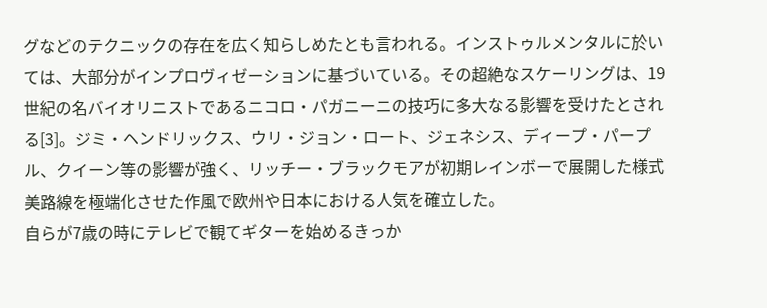グなどのテクニックの存在を広く知らしめたとも言われる。インストゥルメンタルに於いては、大部分がインプロヴィゼーションに基づいている。その超絶なスケーリングは、19世紀の名バイオリニストであるニコロ・パガニーニの技巧に多大なる影響を受けたとされる[3]。ジミ・ヘンドリックス、ウリ・ジョン・ロート、ジェネシス、ディープ・パープル、クイーン等の影響が強く、リッチー・ブラックモアが初期レインボーで展開した様式美路線を極端化させた作風で欧州や日本における人気を確立した。
自らが7歳の時にテレビで観てギターを始めるきっか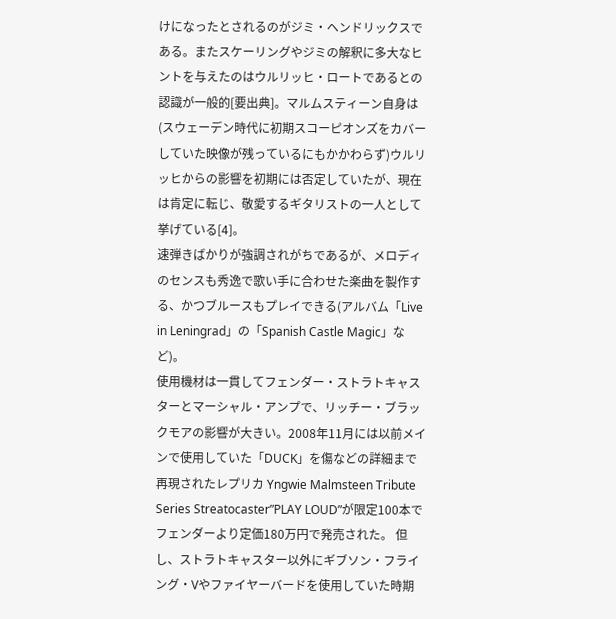けになったとされるのがジミ・ヘンドリックスである。またスケーリングやジミの解釈に多大なヒントを与えたのはウルリッヒ・ロートであるとの認識が一般的[要出典]。マルムスティーン自身は(スウェーデン時代に初期スコーピオンズをカバーしていた映像が残っているにもかかわらず)ウルリッヒからの影響を初期には否定していたが、現在は肯定に転じ、敬愛するギタリストの一人として挙げている[4]。
速弾きばかりが強調されがちであるが、メロディのセンスも秀逸で歌い手に合わせた楽曲を製作する、かつブルースもプレイできる(アルバム「Live in Leningrad」の「Spanish Castle Magic」など)。
使用機材は一貫してフェンダー・ストラトキャスターとマーシャル・アンプで、リッチー・ブラックモアの影響が大きい。2008年11月には以前メインで使用していた「DUCK」を傷などの詳細まで再現されたレプリカ Yngwie Malmsteen Tribute Series Streatocaster”PLAY LOUD”が限定100本でフェンダーより定価180万円で発売された。 但し、ストラトキャスター以外にギブソン・フライング・Vやファイヤーバードを使用していた時期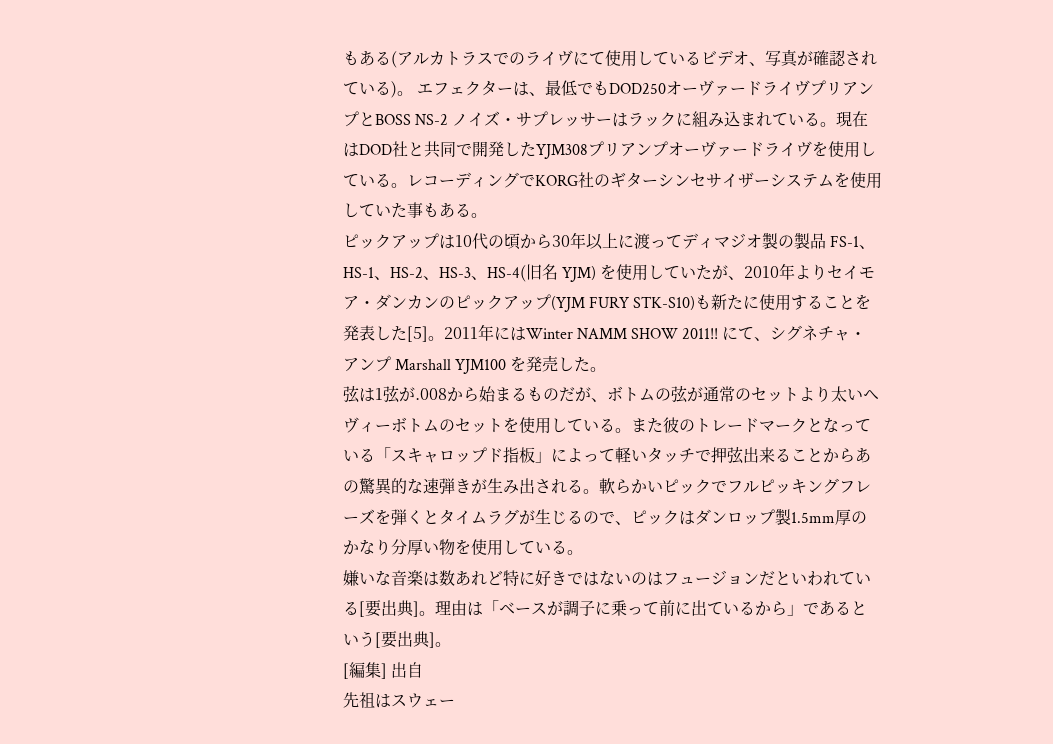もある(アルカトラスでのライヴにて使用しているビデオ、写真が確認されている)。 エフェクターは、最低でもDOD250オーヴァードライヴプリアンプとBOSS NS-2 ノイズ・サプレッサーはラックに組み込まれている。現在はDOD社と共同で開発したYJM308プリアンプオーヴァードライヴを使用している。レコーディングでKORG社のギターシンセサイザーシステムを使用していた事もある。
ピックアップは10代の頃から30年以上に渡ってディマジオ製の製品 FS-1、HS-1、HS-2、HS-3、HS-4(旧名 YJM) を使用していたが、2010年よりセイモア・ダンカンのピックアップ(YJM FURY STK-S10)も新たに使用することを発表した[5]。2011年にはWinter NAMM SHOW 2011!! にて、シグネチャ・アンプ Marshall YJM100 を発売した。
弦は1弦が.008から始まるものだが、ボトムの弦が通常のセットより太いヘヴィーボトムのセットを使用している。また彼のトレードマークとなっている「スキャロップド指板」によって軽いタッチで押弦出来ることからあの驚異的な速弾きが生み出される。軟らかいピックでフルピッキングフレーズを弾くとタイムラグが生じるので、ピックはダンロップ製1.5mm厚のかなり分厚い物を使用している。
嫌いな音楽は数あれど特に好きではないのはフュージョンだといわれている[要出典]。理由は「ベースが調子に乗って前に出ているから」であるという[要出典]。
[編集] 出自
先祖はスウェー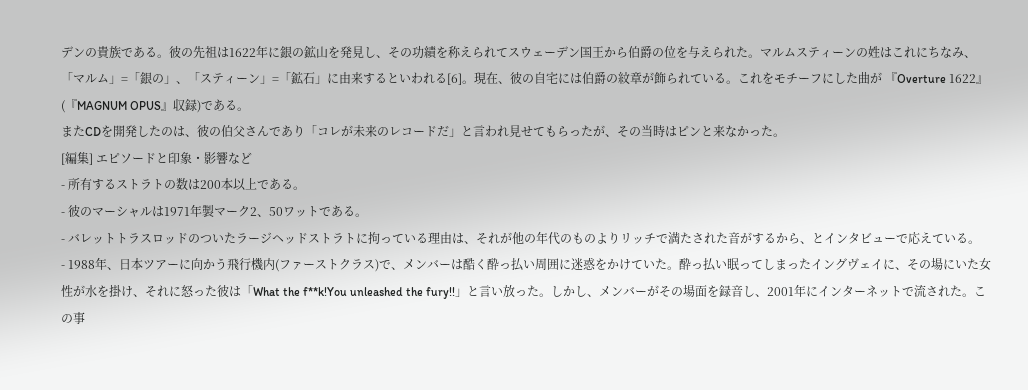デンの貴族である。彼の先祖は1622年に銀の鉱山を発見し、その功績を称えられてスウェーデン国王から伯爵の位を与えられた。マルムスティーンの姓はこれにちなみ、「マルム」=「銀の」、「スティーン」=「鉱石」に由来するといわれる[6]。現在、彼の自宅には伯爵の紋章が飾られている。これをモチーフにした曲が 『Overture 1622』(『MAGNUM OPUS』収録)である。
またCDを開発したのは、彼の伯父さんであり「コレが未来のレコードだ」と言われ見せてもらったが、その当時はピンと来なかった。
[編集] エピソードと印象・影響など
- 所有するストラトの数は200本以上である。
- 彼のマーシャルは1971年製マーク2、50ワットである。
- バレットトラスロッドのついたラージヘッドストラトに拘っている理由は、それが他の年代のものよりリッチで満たされた音がするから、とインタビューで応えている。
- 1988年、日本ツアーに向かう飛行機内(ファーストクラス)で、メンバーは酷く酔っ払い周囲に迷惑をかけていた。酔っ払い眠ってしまったイングヴェイに、その場にいた女性が水を掛け、それに怒った彼は「What the f**k!You unleashed the fury!!」と言い放った。しかし、メンバーがその場面を録音し、2001年にインターネットで流された。この事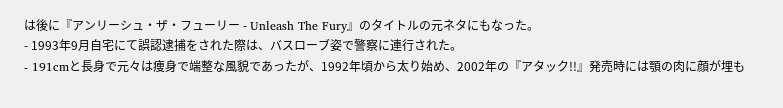は後に『アンリーシュ・ザ・フューリー - Unleash The Fury』のタイトルの元ネタにもなった。
- 1993年9月自宅にて誤認逮捕をされた際は、バスローブ姿で警察に連行された。
- 191cmと長身で元々は痩身で端整な風貌であったが、1992年頃から太り始め、2002年の『アタック!!』発売時には顎の肉に顔が埋も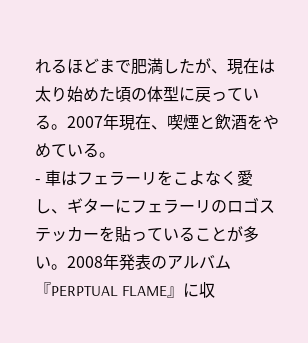れるほどまで肥満したが、現在は太り始めた頃の体型に戻っている。2007年現在、喫煙と飲酒をやめている。
- 車はフェラーリをこよなく愛し、ギターにフェラーリのロゴステッカーを貼っていることが多い。2008年発表のアルバム『PERPTUAL FLAME』に収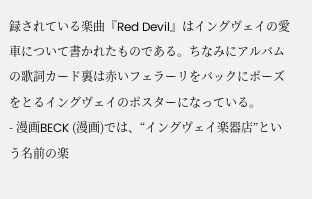録されている楽曲『Red Devil』はイングヴェイの愛車について書かれたものである。ちなみにアルバムの歌詞カード裏は赤いフェラーリをバックにポーズをとるイングヴェイのポスターになっている。
- 漫画BECK (漫画)では、“イングヴェイ楽器店”という名前の楽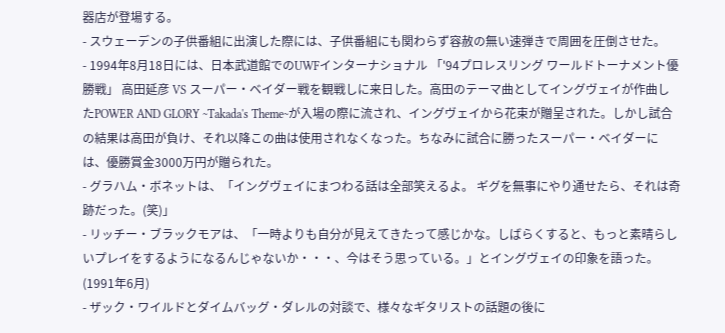器店が登場する。
- スウェーデンの子供番組に出演した際には、子供番組にも関わらず容赦の無い速弾きで周囲を圧倒させた。
- 1994年8月18日には、日本武道館でのUWFインターナショナル 「'94プロレスリング ワールドトーナメント優勝戦」 高田延彦 VS スーパー・ベイダー戦を観戦しに来日した。高田のテーマ曲としてイングヴェイが作曲したPOWER AND GLORY ~Takada's Theme~が入場の際に流され、イングヴェイから花束が贈呈された。しかし試合の結果は高田が負け、それ以降この曲は使用されなくなった。ちなみに試合に勝ったスーパー・ベイダーには、優勝賞金3000万円が贈られた。
- グラハム・ボネットは、「イングヴェイにまつわる話は全部笑えるよ。 ギグを無事にやり通せたら、それは奇跡だった。(笑)」
- リッチー・ブラックモアは、「一時よりも自分が見えてきたって感じかな。しばらくすると、もっと素晴らしいプレイをするようになるんじゃないか・・・、今はそう思っている。」とイングヴェイの印象を語った。(1991年6月)
- ザック・ワイルドとダイムバッグ・ダレルの対談で、様々なギタリストの話題の後に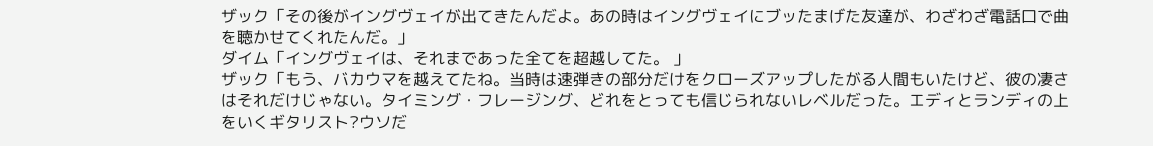ザック「その後がイングヴェイが出てきたんだよ。あの時はイングヴェイにブッたまげた友達が、わざわざ電話口で曲を聴かせてくれたんだ。」
ダイム「イングヴェイは、それまであった全てを超越してた。 」
ザック「もう、バカウマを越えてたね。当時は速弾きの部分だけをクローズアップしたがる人間もいたけど、彼の凄さはそれだけじゃない。タイミング・フレージング、どれをとっても信じられないレベルだった。エディとランディの上をいくギタリスト?ウソだ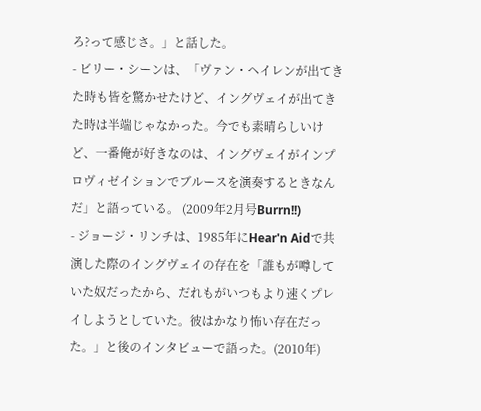ろ?って感じさ。」と話した。
- ビリー・シーンは、「ヴァン・ヘイレンが出てきた時も皆を驚かせたけど、イングヴェイが出てきた時は半端じゃなかった。今でも素晴らしいけど、一番俺が好きなのは、イングヴェイがインプロヴィゼイションでブルースを演奏するときなんだ」と語っている。 (2009年2月号Burrn!!)
- ジョージ・リンチは、1985年にHear'n Aidで共演した際のイングヴェイの存在を「誰もが噂していた奴だったから、だれもがいつもより速くプレイしようとしていた。彼はかなり怖い存在だった。」と後のインタビューで語った。(2010年)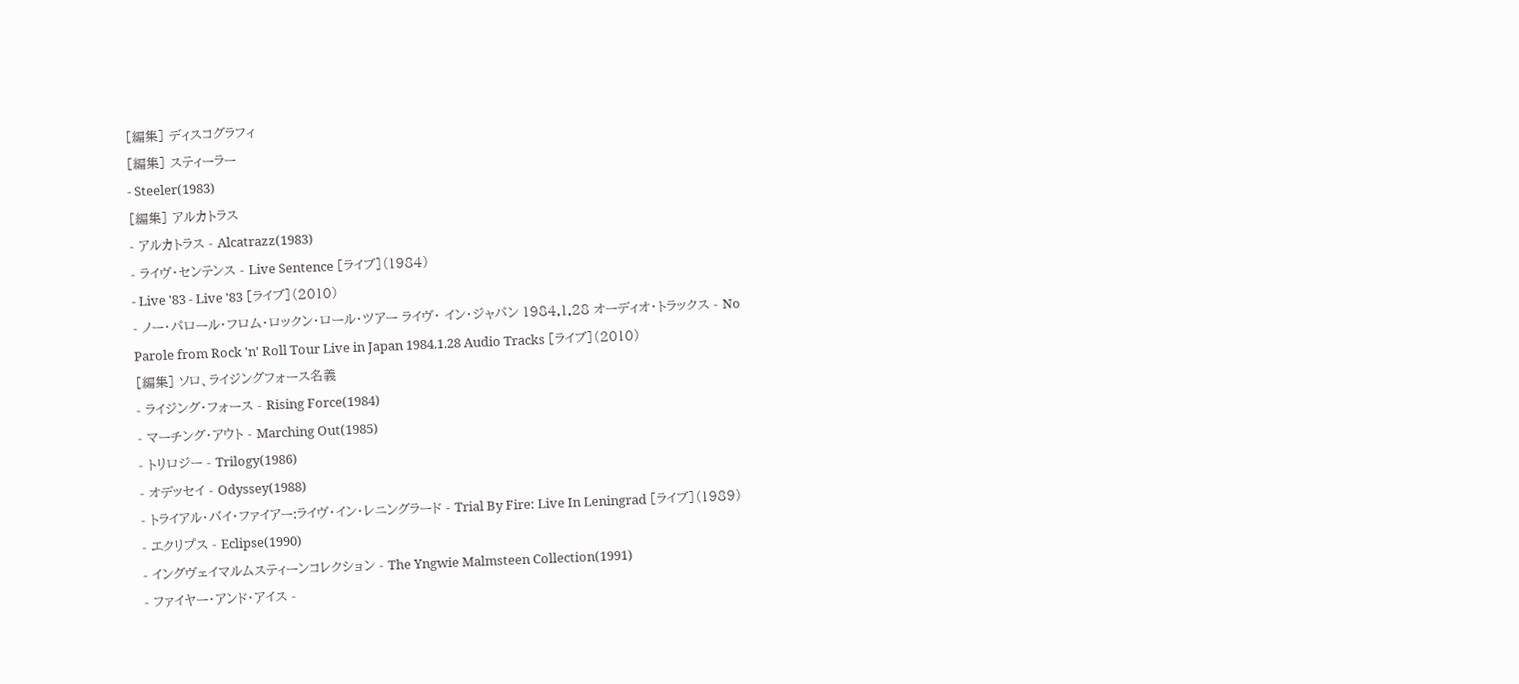[編集] ディスコグラフィ
[編集] スティーラー
- Steeler(1983)
[編集] アルカトラス
- アルカトラス - Alcatrazz(1983)
- ライヴ・センテンス - Live Sentence [ライブ](1984)
- Live '83 - Live '83 [ライブ](2010)
- ノー・パロール・フロム・ロックン・ロール・ツアー ライヴ・ イン・ジャパン 1984.1.28 オーディオ・トラックス - No Parole from Rock 'n' Roll Tour Live in Japan 1984.1.28 Audio Tracks [ライブ](2010)
[編集] ソロ、ライジングフォース名義
- ライジング・フォース - Rising Force(1984)
- マーチング・アウト - Marching Out(1985)
- トリロジー - Trilogy(1986)
- オデッセイ - Odyssey(1988)
- トライアル・バイ・ファイアー:ライヴ・イン・レニングラード - Trial By Fire: Live In Leningrad [ライブ](1989)
- エクリプス - Eclipse(1990)
- イングヴェイマルムスティーンコレクション - The Yngwie Malmsteen Collection(1991)
- ファイヤー・アンド・アイス -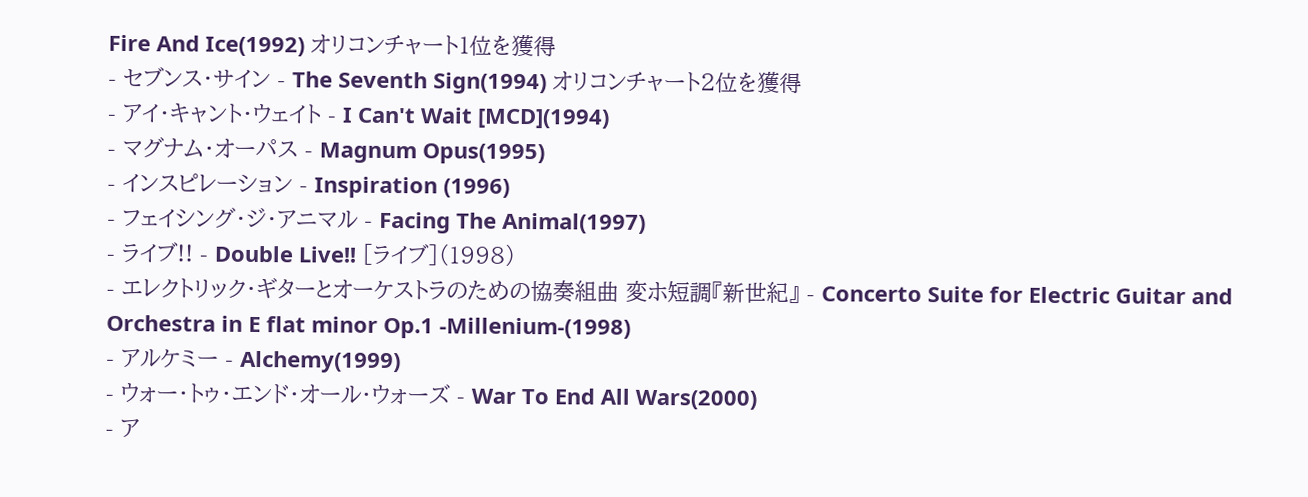Fire And Ice(1992) オリコンチャート1位を獲得
- セブンス・サイン - The Seventh Sign(1994) オリコンチャート2位を獲得
- アイ・キャント・ウェイト - I Can't Wait [MCD](1994)
- マグナム・オーパス - Magnum Opus(1995)
- インスピレーション - Inspiration (1996)
- フェイシング・ジ・アニマル - Facing The Animal(1997)
- ライブ!! - Double Live!! [ライブ](1998)
- エレクトリック・ギターとオーケストラのための協奏組曲 変ホ短調『新世紀』 - Concerto Suite for Electric Guitar and Orchestra in E flat minor Op.1 -Millenium-(1998)
- アルケミー - Alchemy(1999)
- ウォー・トゥ・エンド・オール・ウォーズ - War To End All Wars(2000)
- ア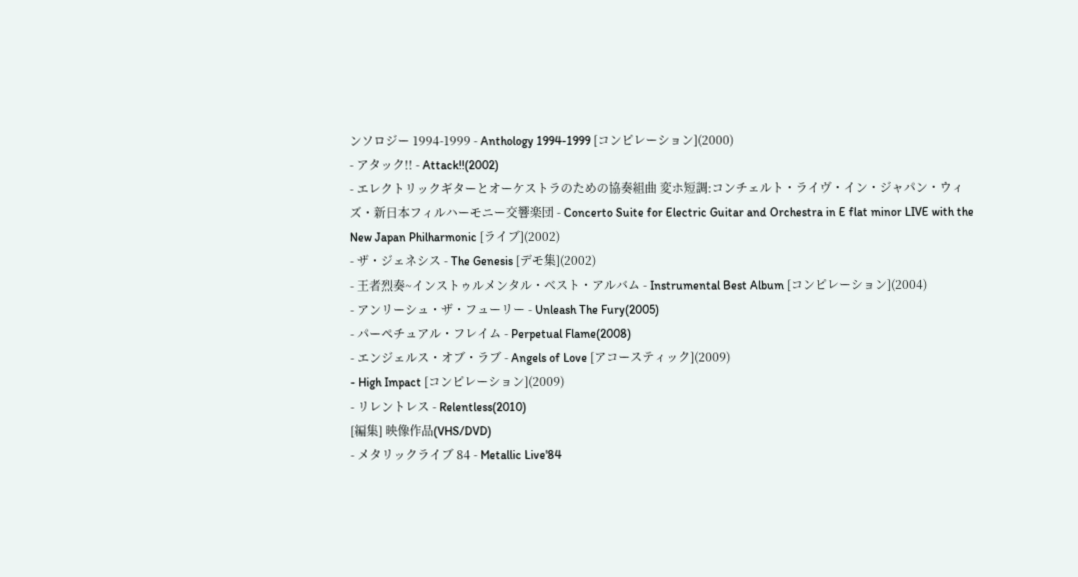ンソロジー 1994-1999 - Anthology 1994-1999 [コンピレーション](2000)
- アタック!! - Attack!!(2002)
- エレクトリックギターとオーケストラのための協奏組曲 変ホ短調:コンチェルト・ライヴ・イン・ジャパン・ウィズ・新日本フィルハーモニー交響楽団 - Concerto Suite for Electric Guitar and Orchestra in E flat minor LIVE with the New Japan Philharmonic [ライブ](2002)
- ザ・ジェネシス - The Genesis [デモ集](2002)
- 王者烈奏~インストゥルメンタル・ベスト・アルバム - Instrumental Best Album [コンピレーション](2004)
- アンリーシュ・ザ・フューリー - Unleash The Fury(2005)
- パーペチュアル・フレイム - Perpetual Flame(2008)
- エンジェルス・オブ・ラブ - Angels of Love [アコースティック](2009)
- High Impact [コンピレーション](2009)
- リレントレス - Relentless(2010)
[編集] 映像作品(VHS/DVD)
- メタリックライブ 84 - Metallic Live'84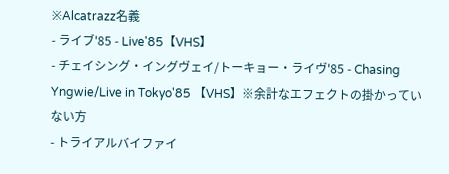※Alcatrazz名義
- ライブ'85 - Live'85【VHS】
- チェイシング・イングヴェイ/トーキョー・ライヴ'85 - Chasing Yngwie/Live in Tokyo'85 【VHS】※余計なエフェクトの掛かっていない方
- トライアルバイファイ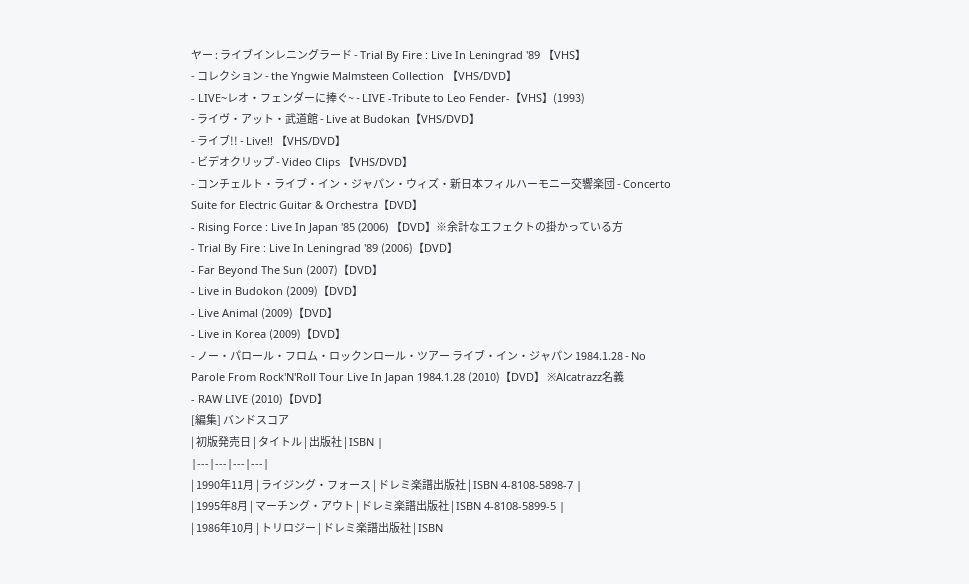ヤー : ライブインレニングラード - Trial By Fire : Live In Leningrad '89 【VHS】
- コレクション - the Yngwie Malmsteen Collection 【VHS/DVD】
- LIVE~レオ・フェンダーに捧ぐ~ - LIVE -Tribute to Leo Fender-【VHS】(1993)
- ライヴ・アット・武道館 - Live at Budokan【VHS/DVD】
- ライブ!! - Live!! 【VHS/DVD】
- ビデオクリップ - Video Clips 【VHS/DVD】
- コンチェルト・ライブ・イン・ジャパン・ウィズ・新日本フィルハーモニー交響楽団 - Concerto Suite for Electric Guitar & Orchestra【DVD】
- Rising Force : Live In Japan '85 (2006) 【DVD】※余計なエフェクトの掛かっている方
- Trial By Fire : Live In Leningrad '89 (2006)【DVD】
- Far Beyond The Sun (2007)【DVD】
- Live in Budokon (2009)【DVD】
- Live Animal (2009)【DVD】
- Live in Korea (2009)【DVD】
- ノー・パロール・フロム・ロックンロール・ツアー ライブ・イン・ジャパン 1984.1.28 - No Parole From Rock'N'Roll Tour Live In Japan 1984.1.28 (2010)【DVD】 ※Alcatrazz名義
- RAW LIVE (2010)【DVD】
[編集] バンドスコア
| 初版発売日 | タイトル | 出版社 | ISBN |
|---|---|---|---|
| 1990年11月 | ライジング・フォース | ドレミ楽譜出版社 | ISBN 4-8108-5898-7 |
| 1995年8月 | マーチング・アウト | ドレミ楽譜出版社 | ISBN 4-8108-5899-5 |
| 1986年10月 | トリロジー | ドレミ楽譜出版社 | ISBN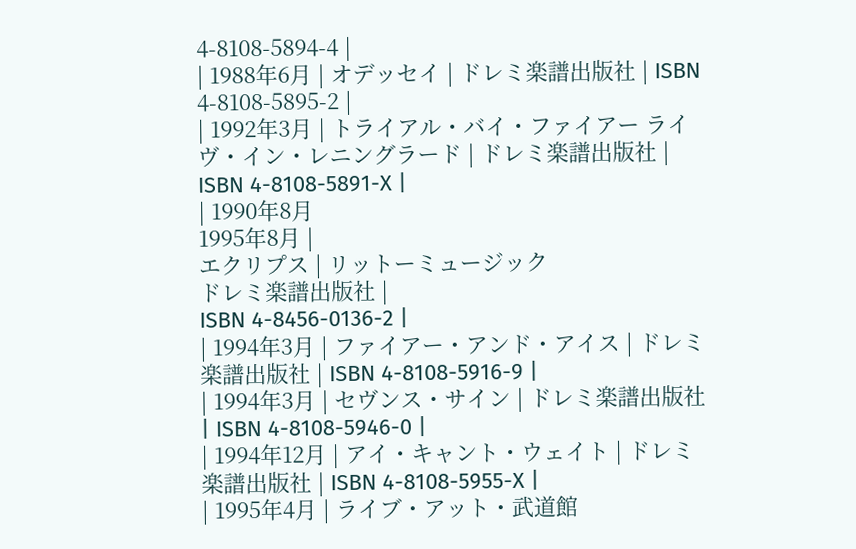4-8108-5894-4 |
| 1988年6月 | オデッセイ | ドレミ楽譜出版社 | ISBN 4-8108-5895-2 |
| 1992年3月 | トライアル・バイ・ファイアー ライヴ・イン・レニングラード | ドレミ楽譜出版社 | ISBN 4-8108-5891-X |
| 1990年8月
1995年8月 |
エクリプス | リットーミュージック
ドレミ楽譜出版社 |
ISBN 4-8456-0136-2 |
| 1994年3月 | ファイアー・アンド・アイス | ドレミ楽譜出版社 | ISBN 4-8108-5916-9 |
| 1994年3月 | セヴンス・サイン | ドレミ楽譜出版社 | ISBN 4-8108-5946-0 |
| 1994年12月 | アイ・キャント・ウェイト | ドレミ楽譜出版社 | ISBN 4-8108-5955-X |
| 1995年4月 | ライブ・アット・武道館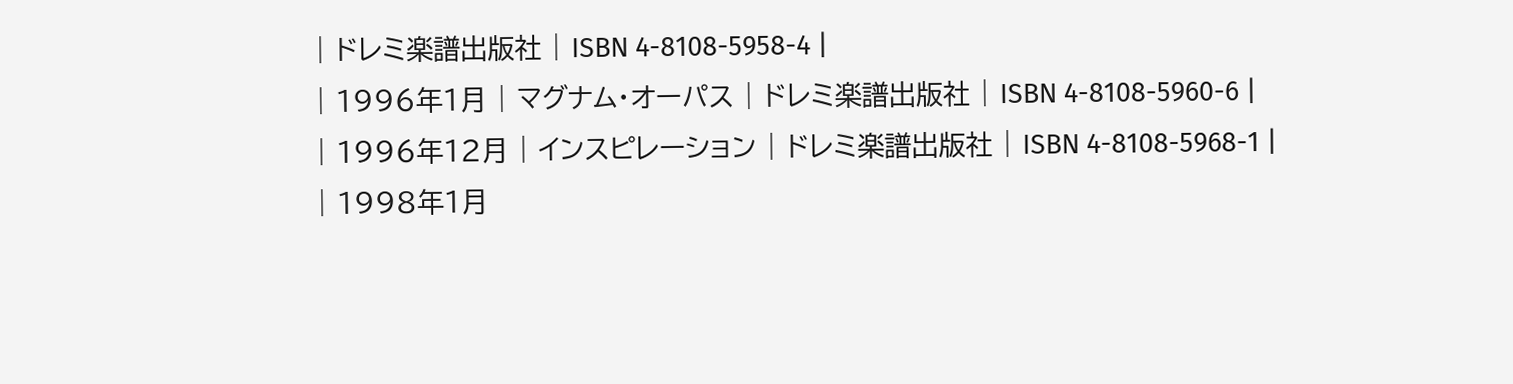| ドレミ楽譜出版社 | ISBN 4-8108-5958-4 |
| 1996年1月 | マグナム・オーパス | ドレミ楽譜出版社 | ISBN 4-8108-5960-6 |
| 1996年12月 | インスピレーション | ドレミ楽譜出版社 | ISBN 4-8108-5968-1 |
| 1998年1月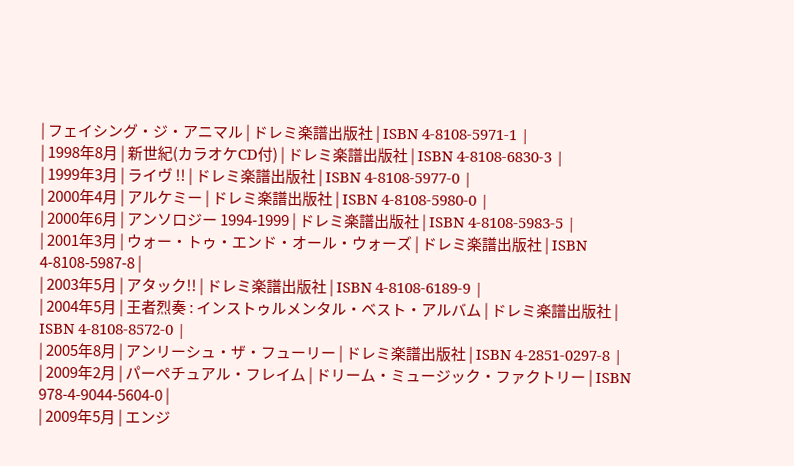| フェイシング・ジ・アニマル | ドレミ楽譜出版社 | ISBN 4-8108-5971-1 |
| 1998年8月 | 新世紀(カラオケCD付) | ドレミ楽譜出版社 | ISBN 4-8108-6830-3 |
| 1999年3月 | ライヴ !! | ドレミ楽譜出版社 | ISBN 4-8108-5977-0 |
| 2000年4月 | アルケミー | ドレミ楽譜出版社 | ISBN 4-8108-5980-0 |
| 2000年6月 | アンソロジー 1994-1999 | ドレミ楽譜出版社 | ISBN 4-8108-5983-5 |
| 2001年3月 | ウォー・トゥ・エンド・オール・ウォーズ | ドレミ楽譜出版社 | ISBN 4-8108-5987-8 |
| 2003年5月 | アタック!! | ドレミ楽譜出版社 | ISBN 4-8108-6189-9 |
| 2004年5月 | 王者烈奏 : インストゥルメンタル・ベスト・アルバム | ドレミ楽譜出版社 | ISBN 4-8108-8572-0 |
| 2005年8月 | アンリーシュ・ザ・フューリー | ドレミ楽譜出版社 | ISBN 4-2851-0297-8 |
| 2009年2月 | パーペチュアル・フレイム | ドリーム・ミュージック・ファクトリー | ISBN 978-4-9044-5604-0 |
| 2009年5月 | エンジ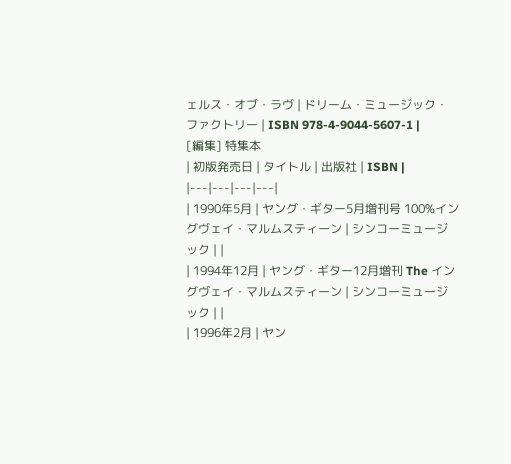ェルス・オブ・ラヴ | ドリーム・ミュージック・ファクトリー | ISBN 978-4-9044-5607-1 |
[編集] 特集本
| 初版発売日 | タイトル | 出版社 | ISBN |
|---|---|---|---|
| 1990年5月 | ヤング・ギター5月増刊号 100%イングヴェイ・マルムスティーン | シンコーミュージック | |
| 1994年12月 | ヤング・ギター12月増刊 The イングヴェイ・マルムスティーン | シンコーミュージック | |
| 1996年2月 | ヤン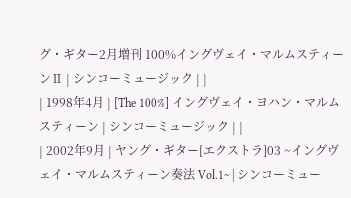グ・ギター2月増刊 100%イングヴェイ・マルムスティーンⅡ | シンコーミュージック | |
| 1998年4月 | [The 100%] イングヴェイ・ヨハン・マルムスティーン | シンコーミュージック | |
| 2002年9月 | ヤング・ギター[エクストラ]03 ~イングヴェイ・マルムスティーン奏法 Vol.1~ | シンコーミュー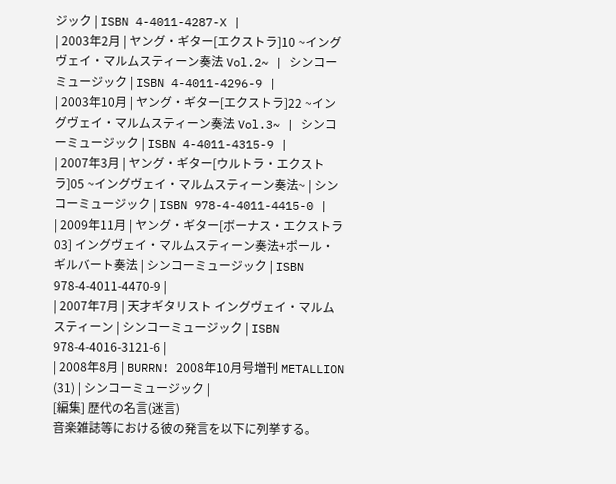ジック | ISBN 4-4011-4287-X |
| 2003年2月 | ヤング・ギター[エクストラ]10 ~イングヴェイ・マルムスティーン奏法 Vol.2~ | シンコーミュージック | ISBN 4-4011-4296-9 |
| 2003年10月 | ヤング・ギター[エクストラ]22 ~イングヴェイ・マルムスティーン奏法 Vol.3~ | シンコーミュージック | ISBN 4-4011-4315-9 |
| 2007年3月 | ヤング・ギター[ウルトラ・エクストラ]05 ~イングヴェイ・マルムスティーン奏法~ | シンコーミュージック | ISBN 978-4-4011-4415-0 |
| 2009年11月 | ヤング・ギター[ボーナス・エクストラ03] イングヴェイ・マルムスティーン奏法+ポール・ギルバート奏法 | シンコーミュージック | ISBN 978-4-4011-4470-9 |
| 2007年7月 | 天才ギタリスト イングヴェイ・マルムスティーン | シンコーミュージック | ISBN 978-4-4016-3121-6 |
| 2008年8月 | BURRN! 2008年10月号増刊 METALLION (31) | シンコーミュージック |
[編集] 歴代の名言(迷言)
音楽雑誌等における彼の発言を以下に列挙する。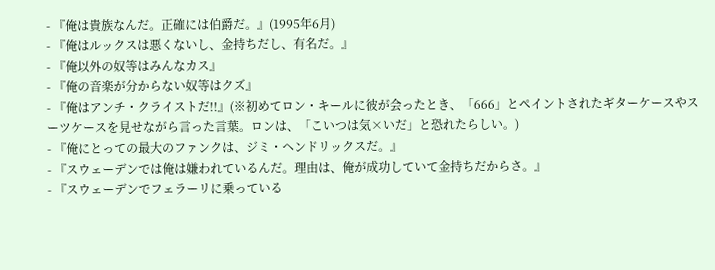- 『俺は貴族なんだ。正確には伯爵だ。』(1995年6月)
- 『俺はルックスは悪くないし、金持ちだし、有名だ。』
- 『俺以外の奴等はみんなカス』
- 『俺の音楽が分からない奴等はクズ』
- 『俺はアンチ・クライストだ!!』(※初めてロン・キールに彼が会ったとき、「666」とペイントされたギターケースやスーツケースを見せながら言った言葉。ロンは、「こいつは気×いだ」と恐れたらしい。)
- 『俺にとっての最大のファンクは、ジミ・ヘンドリックスだ。』
- 『スウェーデンでは俺は嫌われているんだ。理由は、俺が成功していて金持ちだからさ。』
- 『スウェーデンでフェラーリに乗っている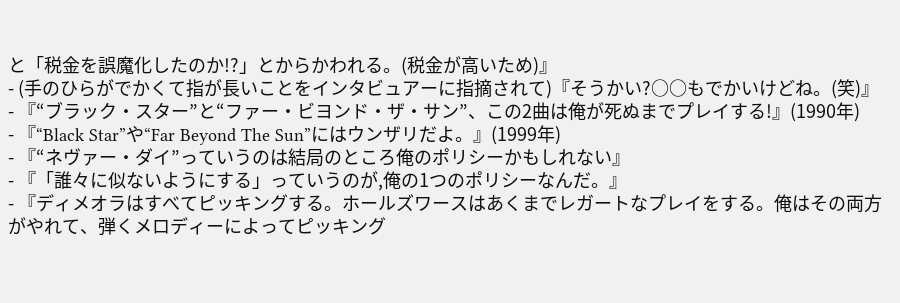と「税金を誤魔化したのか!?」とからかわれる。(税金が高いため)』
- (手のひらがでかくて指が長いことをインタビュアーに指摘されて)『そうかい?○○もでかいけどね。(笑)』
- 『“ブラック・スター”と“ファー・ビヨンド・ザ・サン”、この2曲は俺が死ぬまでプレイする!』(1990年)
- 『“Black Star”や“Far Beyond The Sun”にはウンザリだよ。』(1999年)
- 『“ネヴァー・ダイ”っていうのは結局のところ俺のポリシーかもしれない』
- 『「誰々に似ないようにする」っていうのが,俺の1つのポリシーなんだ。』
- 『ディメオラはすべてピッキングする。ホールズワースはあくまでレガートなプレイをする。俺はその両方がやれて、弾くメロディーによってピッキング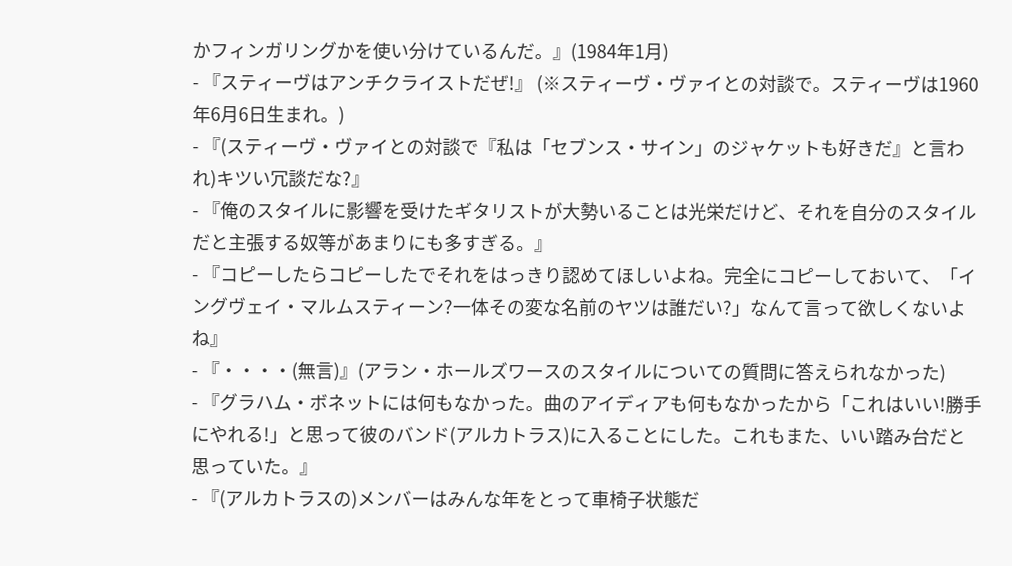かフィンガリングかを使い分けているんだ。』(1984年1月)
- 『スティーヴはアンチクライストだぜ!』 (※スティーヴ・ヴァイとの対談で。スティーヴは1960年6月6日生まれ。)
- 『(スティーヴ・ヴァイとの対談で『私は「セブンス・サイン」のジャケットも好きだ』と言われ)キツい冗談だな?』
- 『俺のスタイルに影響を受けたギタリストが大勢いることは光栄だけど、それを自分のスタイルだと主張する奴等があまりにも多すぎる。』
- 『コピーしたらコピーしたでそれをはっきり認めてほしいよね。完全にコピーしておいて、「イングヴェイ・マルムスティーン?一体その変な名前のヤツは誰だい?」なんて言って欲しくないよね』
- 『・・・・(無言)』(アラン・ホールズワースのスタイルについての質問に答えられなかった)
- 『グラハム・ボネットには何もなかった。曲のアイディアも何もなかったから「これはいい!勝手にやれる!」と思って彼のバンド(アルカトラス)に入ることにした。これもまた、いい踏み台だと思っていた。』
- 『(アルカトラスの)メンバーはみんな年をとって車椅子状態だ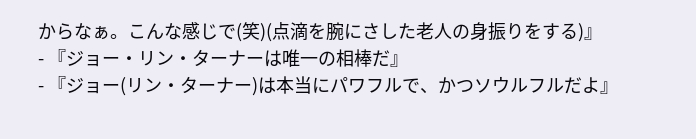からなぁ。こんな感じで(笑)(点滴を腕にさした老人の身振りをする)』
- 『ジョー・リン・ターナーは唯一の相棒だ』
- 『ジョー(リン・ターナー)は本当にパワフルで、かつソウルフルだよ』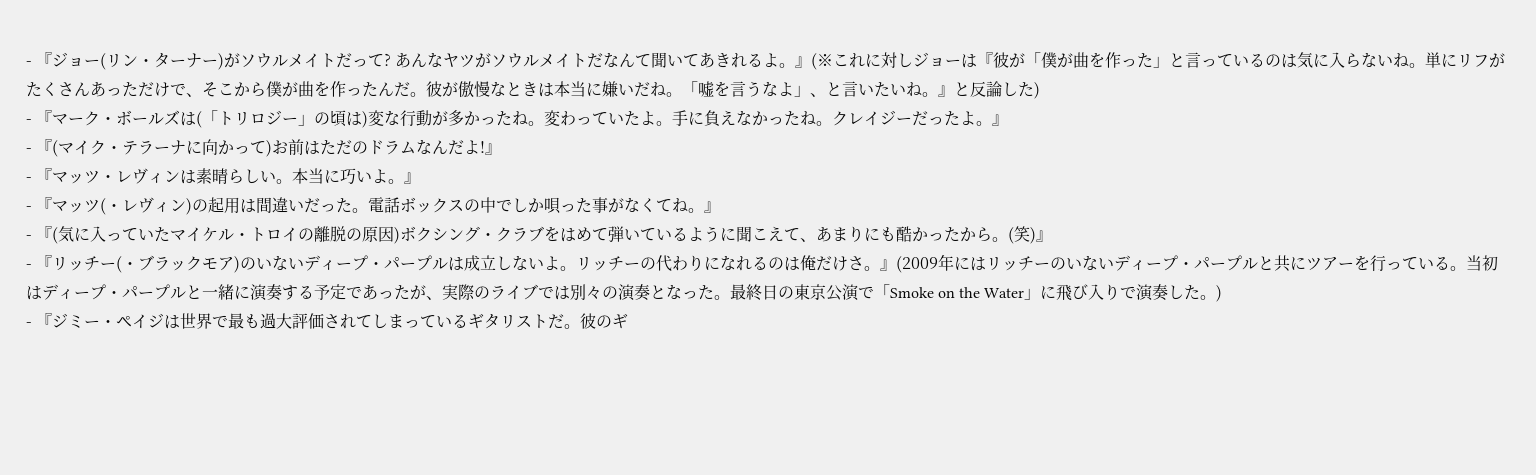- 『ジョー(リン・ターナー)がソウルメイトだって? あんなヤツがソウルメイトだなんて聞いてあきれるよ。』(※これに対しジョーは『彼が「僕が曲を作った」と言っているのは気に入らないね。単にリフがたくさんあっただけで、そこから僕が曲を作ったんだ。彼が傲慢なときは本当に嫌いだね。「嘘を言うなよ」、と言いたいね。』と反論した)
- 『マーク・ボールズは(「トリロジー」の頃は)変な行動が多かったね。変わっていたよ。手に負えなかったね。クレイジーだったよ。』
- 『(マイク・テラーナに向かって)お前はただのドラムなんだよ!』
- 『マッツ・レヴィンは素晴らしい。本当に巧いよ。』
- 『マッツ(・レヴィン)の起用は間違いだった。電話ボックスの中でしか唄った事がなくてね。』
- 『(気に入っていたマイケル・トロイの離脱の原因)ボクシング・クラブをはめて弾いているように聞こえて、あまりにも酷かったから。(笑)』
- 『リッチー(・ブラックモア)のいないディープ・パープルは成立しないよ。リッチーの代わりになれるのは俺だけさ。』(2009年にはリッチーのいないディープ・パープルと共にツアーを行っている。当初はディープ・パープルと一緒に演奏する予定であったが、実際のライブでは別々の演奏となった。最終日の東京公演で「Smoke on the Water」に飛び入りで演奏した。)
- 『ジミー・ペイジは世界で最も過大評価されてしまっているギタリストだ。彼のギ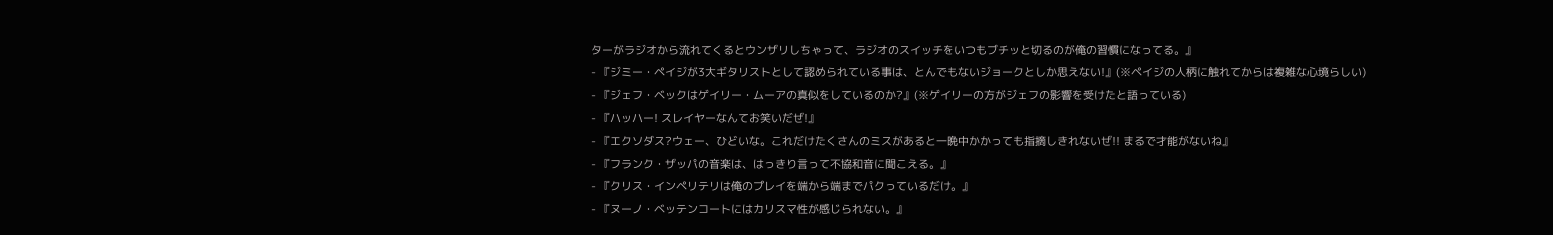ターがラジオから流れてくるとウンザリしちゃって、ラジオのスイッチをいつもブチッと切るのが俺の習慣になってる。』
- 『ジミー・ペイジが3大ギタリストとして認められている事は、とんでもないジョークとしか思えない!』(※ペイジの人柄に触れてからは複雑な心境らしい)
- 『ジェフ・ベックはゲイリー・ムーアの真似をしているのか?』(※ゲイリーの方がジェフの影響を受けたと語っている)
- 『ハッハー! スレイヤーなんてお笑いだぜ!』
- 『エクソダス?ウェー、ひどいな。これだけたくさんのミスがあると一晩中かかっても指摘しきれないぜ!! まるで才能がないね』
- 『フランク・ザッパの音楽は、はっきり言って不協和音に聞こえる。』
- 『クリス・インペリテリは俺のプレイを端から端までパクっているだけ。』
- 『ヌーノ・ベッテンコートにはカリスマ性が感じられない。』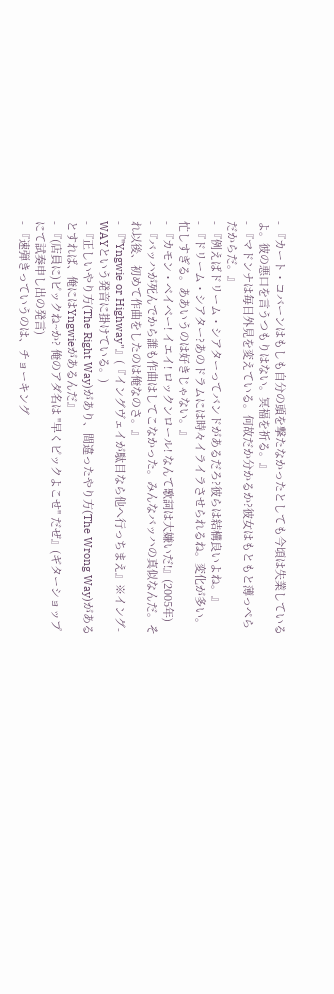- 『カート・コバーンはもしも自分の頭を撃たなかったとしても今頃は失業しているよ。彼の悪口を言うつもりはない。冥福を祈る。』
- 『マドンナは毎日外見を変えている。何故だか分かるか?彼女はもともと薄っぺらだからだ。』
- 『例えばドリーム・シアターってバンドがあるだろ?彼らは結構良いよね。』
- 『ドリーム・シアター?あのドラムには時々イライラさせられるね。変化が多い。忙しすぎる。ああいうのは好きじゃない。』
- 『カモン・ベイベー! イエイ! ロックンロール! なんて歌詞は大嫌いだ!』(2005年)
- 『バッハが死んでから誰も作曲はしてこなかった。みんなバッハの真似なんだ。それ以後、初めて作曲をしたのは俺なのさ。』
- 『"Yngwie or Highway"』(『イングヴェイが駄目なら他へ行っちまえ』※イング-WAYという発音に掛けている。)
- 『正しいやり方(The Right Way)があり、間違ったやり方(The Wrong Way)があるとすれば、俺にはYngwieがあるんだ』
- 『(店員に)ピックね~か? 俺のアダ名は "早くピックよこせ" だぜ』(ギターショップにて試奏申し出の発言)
- 『速弾きっていうのは、チョーキング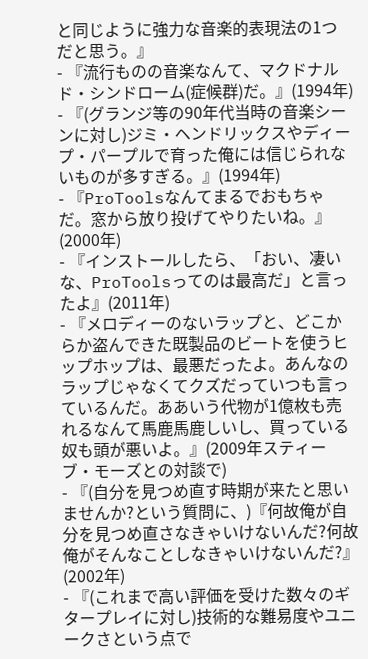と同じように強力な音楽的表現法の1つだと思う。』
- 『流行ものの音楽なんて、マクドナルド・シンドローム(症候群)だ。』(1994年)
- 『(グランジ等の90年代当時の音楽シーンに対し)ジミ・ヘンドリックスやディープ・パープルで育った俺には信じられないものが多すぎる。』(1994年)
- 『ProToolsなんてまるでおもちゃだ。窓から放り投げてやりたいね。』(2000年)
- 『インストールしたら、「おい、凄いな、ProToolsってのは最高だ」と言ったよ』(2011年)
- 『メロディーのないラップと、どこからか盗んできた既製品のビートを使うヒップホップは、最悪だったよ。あんなのラップじゃなくてクズだっていつも言っているんだ。ああいう代物が1億枚も売れるなんて馬鹿馬鹿しいし、買っている奴も頭が悪いよ。』(2009年スティーブ・モーズとの対談で)
- 『(自分を見つめ直す時期が来たと思いませんか?という質問に、)『何故俺が自分を見つめ直さなきゃいけないんだ?何故俺がそんなことしなきゃいけないんだ?』(2002年)
- 『(これまで高い評価を受けた数々のギタープレイに対し)技術的な難易度やユニークさという点で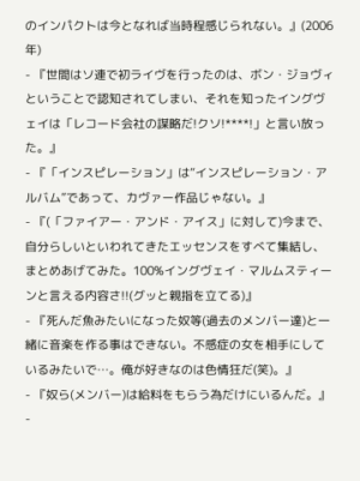のインパクトは今となれば当時程感じられない。』(2006年)
- 『世間はソ連で初ライヴを行ったのは、ボン・ジョヴィということで認知されてしまい、それを知ったイングヴェイは「レコード会社の謀略だ!クソ!****!」と言い放った。』
- 『「インスピレーション」は“インスピレーション・アルバム”であって、カヴァー作品じゃない。』
- 『(「ファイアー・アンド・アイス」に対して)今まで、自分らしいといわれてきたエッセンスをすべて集結し、まとめあげてみた。100%イングヴェイ・マルムスティーンと言える内容さ!!(グッと親指を立てる)』
- 『死んだ魚みたいになった奴等(過去のメンバー達)と一緒に音楽を作る事はできない。不感症の女を相手にしているみたいで…。俺が好きなのは色情狂だ(笑)。』
- 『奴ら(メンバー)は給料をもらう為だけにいるんだ。』
-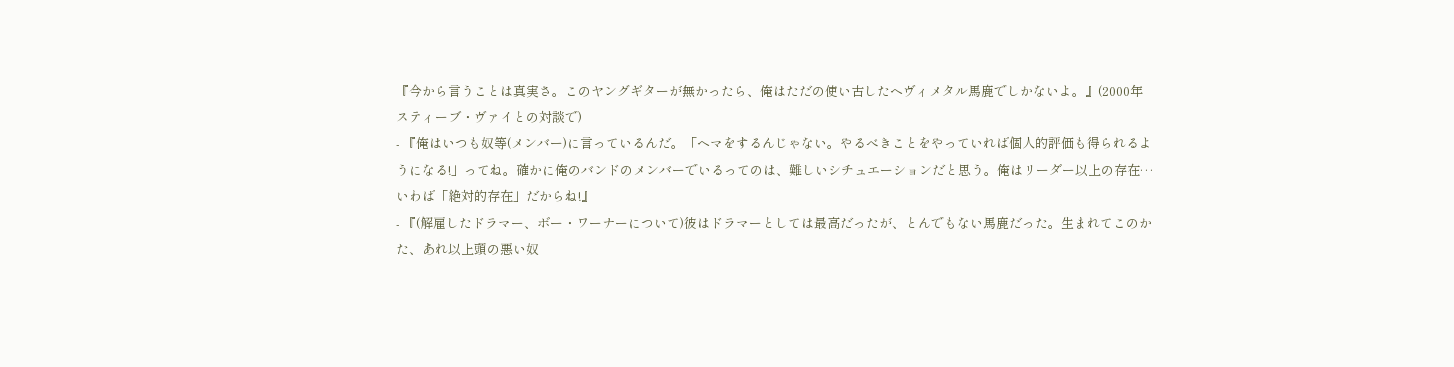『今から言うことは真実さ。このヤングギターが無かったら、俺はただの使い古したヘヴィメタル馬鹿でしかないよ。』(2000年スティーブ・ヴァイとの対談で)
- 『俺はいつも奴等(メンバー)に言っているんだ。「ヘマをするんじゃない。やるべきことをやっていれば個人的評価も得られるようになる!」ってね。確かに俺のバンドのメンバーでいるってのは、難しいシチュエーションだと思う。俺はリーダー以上の存在…いわば「絶対的存在」だからね!』
- 『(解雇したドラマー、ボー・ワーナーについて)彼はドラマーとしては最高だったが、とんでもない馬鹿だった。生まれてこのかた、あれ以上頭の悪い奴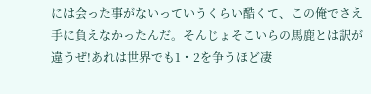には会った事がないっていうくらい酷くて、この俺でさえ手に負えなかったんだ。そんじょそこいらの馬鹿とは訳が違うぜ!あれは世界でも1・2を争うほど凄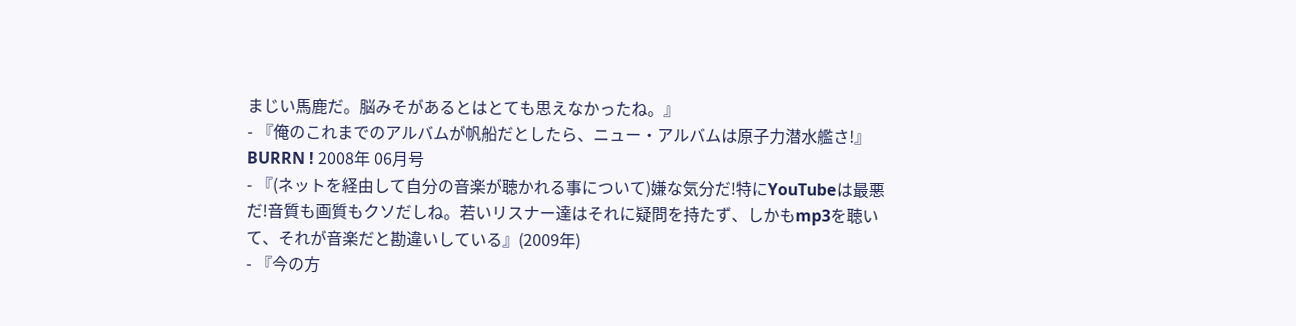まじい馬鹿だ。脳みそがあるとはとても思えなかったね。』
- 『俺のこれまでのアルバムが帆船だとしたら、ニュー・アルバムは原子力潜水艦さ!』BURRN ! 2008年 06月号
- 『(ネットを経由して自分の音楽が聴かれる事について)嫌な気分だ!特にYouTubeは最悪だ!音質も画質もクソだしね。若いリスナー達はそれに疑問を持たず、しかもmp3を聴いて、それが音楽だと勘違いしている』(2009年)
- 『今の方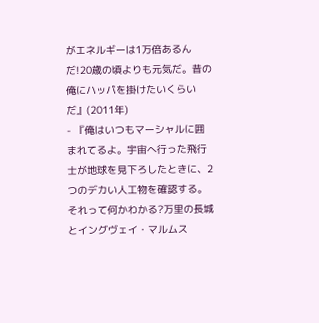がエネルギーは1万倍あるんだ!20歳の頃よりも元気だ。昔の俺にハッパを掛けたいくらいだ』(2011年)
- 『俺はいつもマーシャルに囲まれてるよ。宇宙へ行った飛行士が地球を見下ろしたときに、2つのデカい人工物を確認する。 それって何かわかる?万里の長城とイングヴェイ・マルムス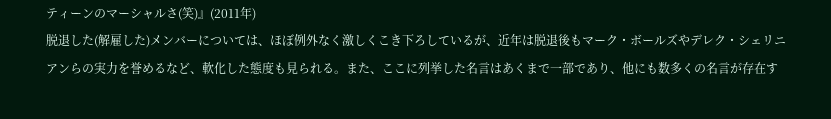ティーンのマーシャルさ(笑)』(2011年)
脱退した(解雇した)メンバーについては、ほぼ例外なく激しくこき下ろしているが、近年は脱退後もマーク・ボールズやデレク・シェリニアンらの実力を誉めるなど、軟化した態度も見られる。また、ここに列挙した名言はあくまで一部であり、他にも数多くの名言が存在す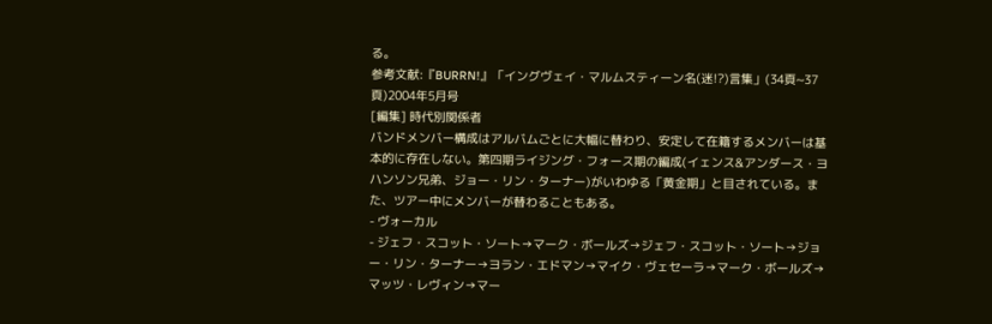る。
参考文献:『BURRN!』「イングヴェイ・マルムスティーン名(迷!?)言集」(34頁~37頁)2004年5月号
[編集] 時代別関係者
バンドメンバー構成はアルバムごとに大幅に替わり、安定して在籍するメンバーは基本的に存在しない。第四期ライジング・フォース期の編成(イェンス&アンダース・ヨハンソン兄弟、ジョー・リン・ターナー)がいわゆる「黄金期」と目されている。また、ツアー中にメンバーが替わることもある。
- ヴォーカル
- ジェフ・スコット・ソート→マーク・ボールズ→ジェフ・スコット・ソート→ジョー・リン・ターナー→ヨラン・エドマン→マイク・ヴェセーラ→マーク・ボールズ→マッツ・レヴィン→マー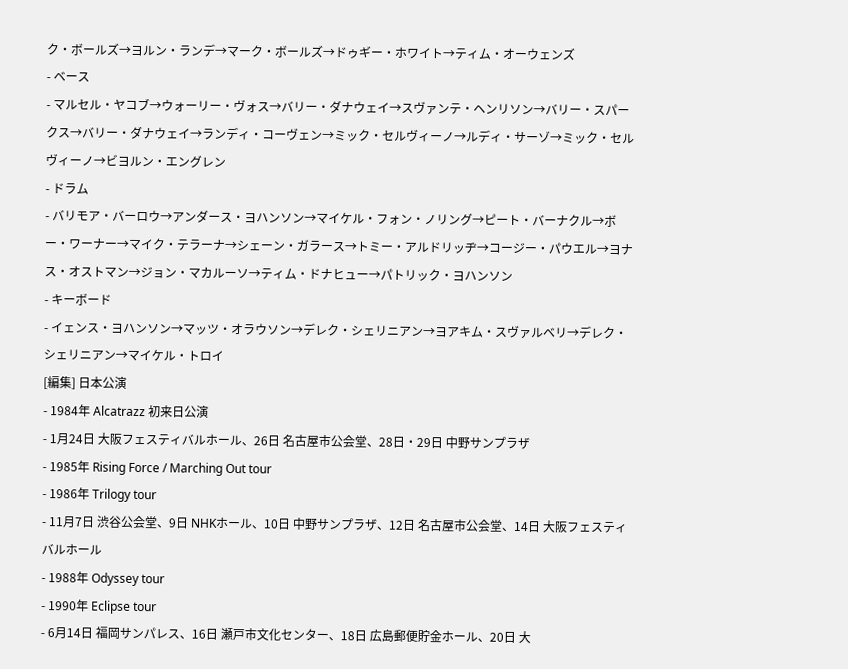ク・ボールズ→ヨルン・ランデ→マーク・ボールズ→ドゥギー・ホワイト→ティム・オーウェンズ
- ベース
- マルセル・ヤコブ→ウォーリー・ヴォス→バリー・ダナウェイ→スヴァンテ・ヘンリソン→バリー・スパークス→バリー・ダナウェイ→ランディ・コーヴェン→ミック・セルヴィーノ→ルディ・サーゾ→ミック・セルヴィーノ→ビヨルン・エングレン
- ドラム
- バリモア・バーロウ→アンダース・ヨハンソン→マイケル・フォン・ノリング→ピート・バーナクル→ボー・ワーナー→マイク・テラーナ→シェーン・ガラース→トミー・アルドリッヂ→コージー・パウエル→ヨナス・オストマン→ジョン・マカルーソ→ティム・ドナヒュー→パトリック・ヨハンソン
- キーボード
- イェンス・ヨハンソン→マッツ・オラウソン→デレク・シェリニアン→ヨアキム・スヴァルベリ→デレク・シェリニアン→マイケル・トロイ
[編集] 日本公演
- 1984年 Alcatrazz 初来日公演
- 1月24日 大阪フェスティバルホール、26日 名古屋市公会堂、28日・29日 中野サンプラザ
- 1985年 Rising Force / Marching Out tour
- 1986年 Trilogy tour
- 11月7日 渋谷公会堂、9日 NHKホール、10日 中野サンプラザ、12日 名古屋市公会堂、14日 大阪フェスティバルホール
- 1988年 Odyssey tour
- 1990年 Eclipse tour
- 6月14日 福岡サンパレス、16日 瀬戸市文化センター、18日 広島郵便貯金ホール、20日 大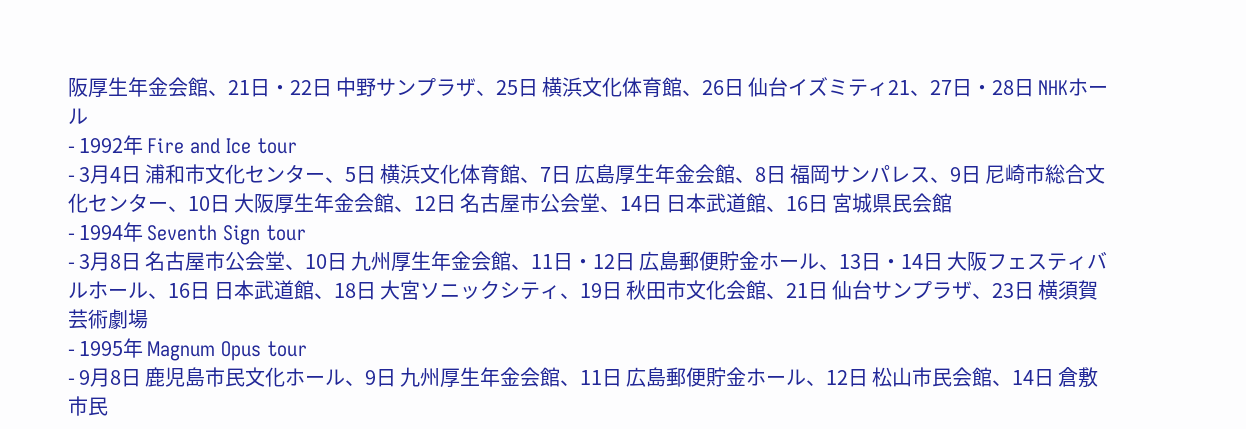阪厚生年金会館、21日・22日 中野サンプラザ、25日 横浜文化体育館、26日 仙台イズミティ21、27日・28日 NHKホール
- 1992年 Fire and Ice tour
- 3月4日 浦和市文化センター、5日 横浜文化体育館、7日 広島厚生年金会館、8日 福岡サンパレス、9日 尼崎市総合文化センター、10日 大阪厚生年金会館、12日 名古屋市公会堂、14日 日本武道館、16日 宮城県民会館
- 1994年 Seventh Sign tour
- 3月8日 名古屋市公会堂、10日 九州厚生年金会館、11日・12日 広島郵便貯金ホール、13日・14日 大阪フェスティバルホール、16日 日本武道館、18日 大宮ソニックシティ、19日 秋田市文化会館、21日 仙台サンプラザ、23日 横須賀芸術劇場
- 1995年 Magnum Opus tour
- 9月8日 鹿児島市民文化ホール、9日 九州厚生年金会館、11日 広島郵便貯金ホール、12日 松山市民会館、14日 倉敷市民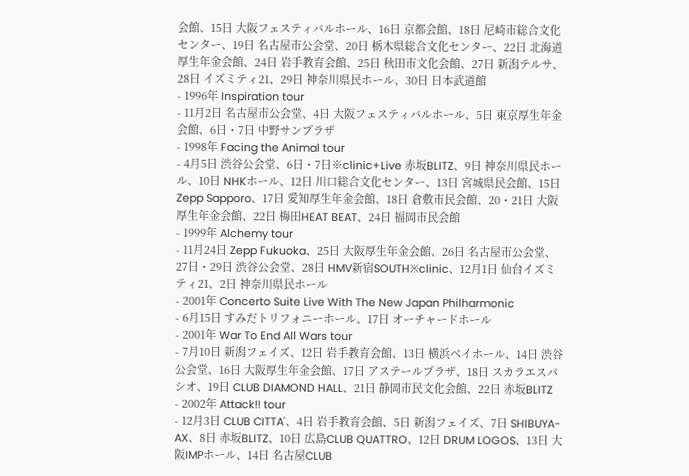会館、15日 大阪フェスティバルホール、16日 京都会館、18日 尼崎市総合文化センター、19日 名古屋市公会堂、20日 栃木県総合文化センター、22日 北海道厚生年金会館、24日 岩手教育会館、25日 秋田市文化会館、27日 新潟テルサ、28日 イズミティ21、29日 神奈川県民ホール、30日 日本武道館
- 1996年 Inspiration tour
- 11月2日 名古屋市公会堂、4日 大阪フェスティバルホール、5日 東京厚生年金会館、6日・7日 中野サンプラザ
- 1998年 Facing the Animal tour
- 4月5日 渋谷公会堂、6日・7日※clinic+Live 赤坂BLITZ、9日 神奈川県民ホール、10日 NHKホール、12日 川口総合文化センター、13日 宮城県民会館、15日 Zepp Sapporo、17日 愛知厚生年金会館、18日 倉敷市民会館、20・21日 大阪厚生年金会館、22日 梅田HEAT BEAT、24日 福岡市民会館
- 1999年 Alchemy tour
- 11月24日 Zepp Fukuoka、25日 大阪厚生年金会館、26日 名古屋市公会堂、27日・29日 渋谷公会堂、28日 HMV新宿SOUTH※clinic、12月1日 仙台イズミティ21、2日 神奈川県民ホール
- 2001年 Concerto Suite Live With The New Japan Philharmonic
- 6月15日 すみだトリフォニーホール、17日 オーチャードホール
- 2001年 War To End All Wars tour
- 7月10日 新潟フェイズ、12日 岩手教育会館、13日 横浜ベイホール、14日 渋谷公会堂、16日 大阪厚生年金会館、17日 アステールプラザ、18日 スカラエスパシオ、19日 CLUB DIAMOND HALL、21日 静岡市民文化会館、22日 赤坂BLITZ
- 2002年 Attack!! tour
- 12月3日 CLUB CITTA'、4日 岩手教育会館、5日 新潟フェイズ、7日 SHIBUYA-AX、8日 赤坂BLITZ、10日 広島CLUB QUATTRO、12日 DRUM LOGOS、13日 大阪IMPホール、14日 名古屋CLUB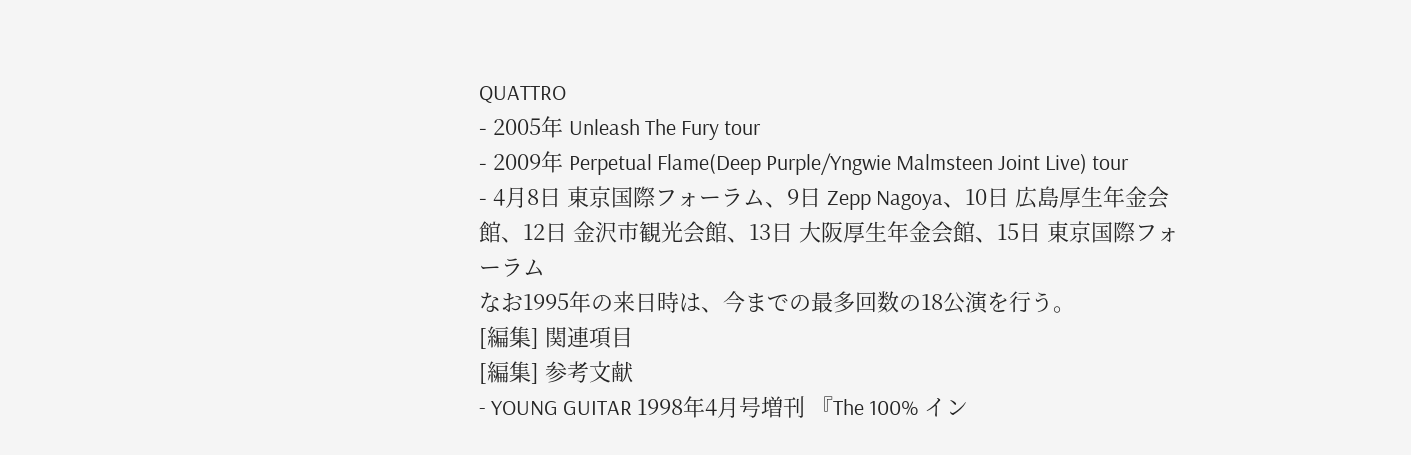QUATTRO
- 2005年 Unleash The Fury tour
- 2009年 Perpetual Flame(Deep Purple/Yngwie Malmsteen Joint Live) tour
- 4月8日 東京国際フォーラム、9日 Zepp Nagoya、10日 広島厚生年金会館、12日 金沢市観光会館、13日 大阪厚生年金会館、15日 東京国際フォーラム
なお1995年の来日時は、今までの最多回数の18公演を行う。
[編集] 関連項目
[編集] 参考文献
- YOUNG GUITAR 1998年4月号増刊 『The 100% イン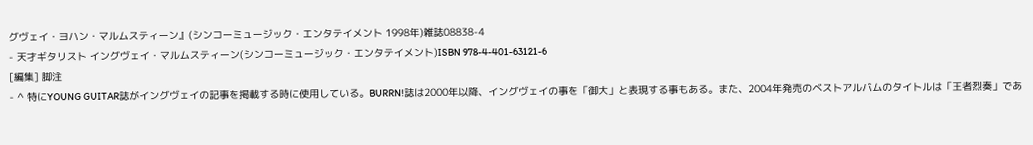グヴェイ・ヨハン・マルムスティーン』(シンコーミュージック・エンタテイメント 1998年)雑誌08838-4
- 天才ギタリスト イングヴェイ・マルムスティーン(シンコーミュージック・エンタテイメント)ISBN 978-4-401-63121-6
[編集] 脚注
- ^ 特にYOUNG GUITAR誌がイングヴェイの記事を掲載する時に使用している。BURRN!誌は2000年以降、イングヴェイの事を「御大」と表現する事もある。また、2004年発売のベストアルバムのタイトルは「王者烈奏」であ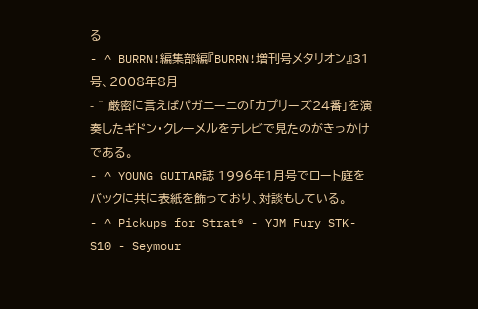る
- ^ BURRN!編集部編『BURRN!増刊号メタリオン』31号、2008年8月
- ^ 厳密に言えばパガニーニの「カプリーズ24番」を演奏したギドン・クレーメルをテレビで見たのがきっかけである。
- ^ YOUNG GUITAR誌 1996年1月号でロート庭をバックに共に表紙を飾っており、対談もしている。
- ^ Pickups for Strat® - YJM Fury STK-S10 - Seymour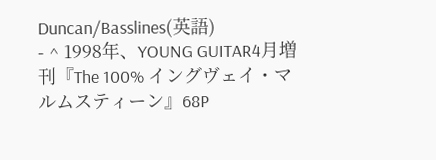Duncan/Basslines(英語)
- ^ 1998年、YOUNG GUITAR4月増刊『The 100% イングヴェイ・マルムスティーン』68P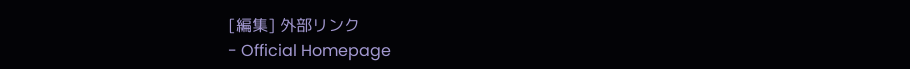[編集] 外部リンク
- Official Homepage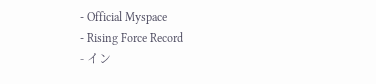- Official Myspace
- Rising Force Record
- イン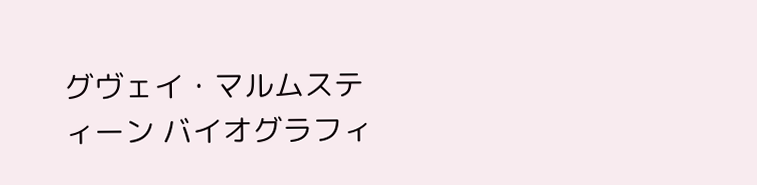グヴェイ・マルムスティーン バイオグラフィ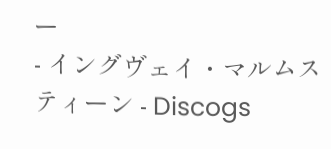ー
- イングヴェイ・マルムスティーン - Discogs